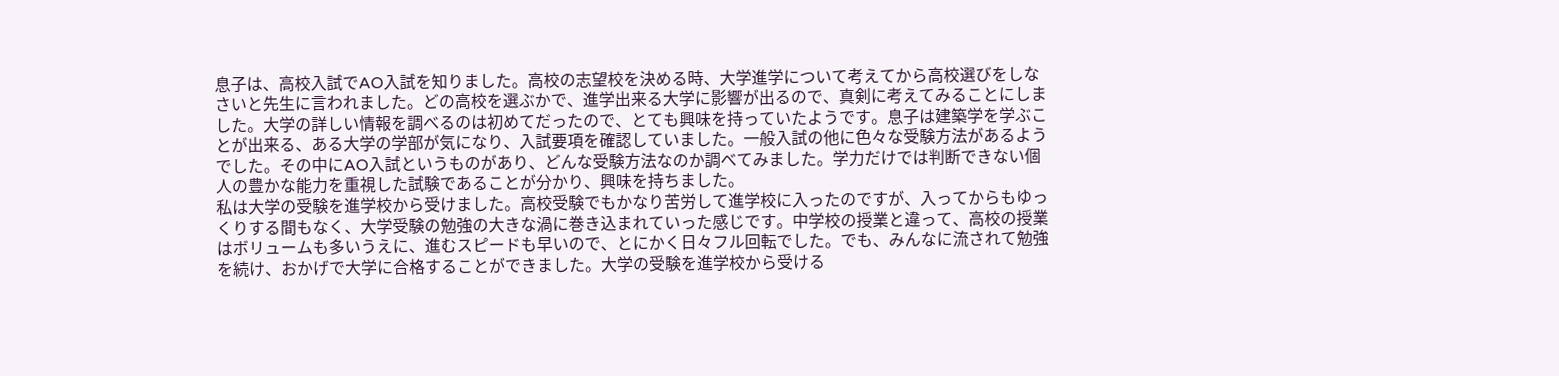息子は、高校入試でAO入試を知りました。高校の志望校を決める時、大学進学について考えてから高校選びをしなさいと先生に言われました。どの高校を選ぶかで、進学出来る大学に影響が出るので、真剣に考えてみることにしました。大学の詳しい情報を調べるのは初めてだったので、とても興味を持っていたようです。息子は建築学を学ぶことが出来る、ある大学の学部が気になり、入試要項を確認していました。一般入試の他に色々な受験方法があるようでした。その中にAO入試というものがあり、どんな受験方法なのか調べてみました。学力だけでは判断できない個人の豊かな能力を重視した試験であることが分かり、興味を持ちました。
私は大学の受験を進学校から受けました。高校受験でもかなり苦労して進学校に入ったのですが、入ってからもゆっくりする間もなく、大学受験の勉強の大きな渦に巻き込まれていった感じです。中学校の授業と違って、高校の授業はボリュームも多いうえに、進むスピードも早いので、とにかく日々フル回転でした。でも、みんなに流されて勉強を続け、おかげで大学に合格することができました。大学の受験を進学校から受ける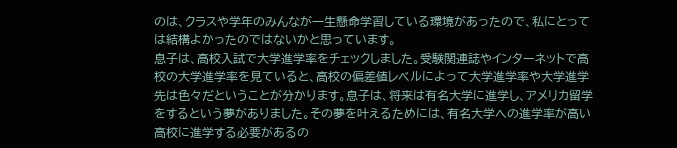のは、クラスや学年のみんなが一生懸命学習している環境があったので、私にとっては結構よかったのではないかと思っています。
息子は、高校入試で大学進学率をチェックしました。受験関連誌やインターネットで高校の大学進学率を見ていると、高校の偏差値レベルによって大学進学率や大学進学先は色々だということが分かります。息子は、将来は有名大学に進学し、アメリカ留学をするという夢がありました。その夢を叶えるためには、有名大学への進学率が高い高校に進学する必要があるの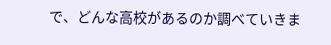で、どんな高校があるのか調べていきま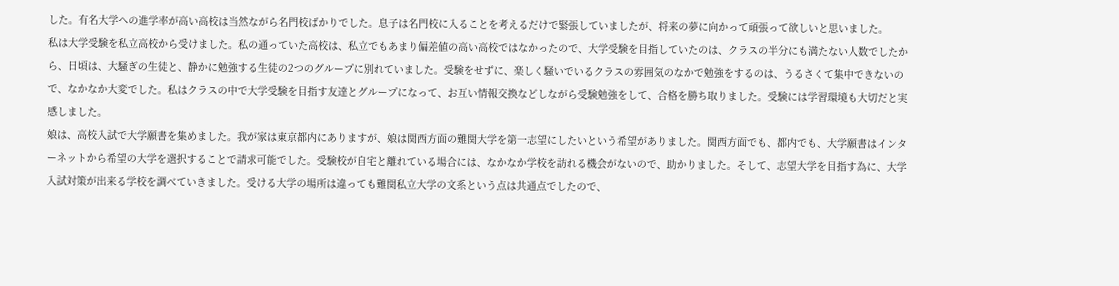した。有名大学への進学率が高い高校は当然ながら名門校ばかりでした。息子は名門校に入ることを考えるだけで緊張していましたが、将来の夢に向かって頑張って欲しいと思いました。
私は大学受験を私立高校から受けました。私の通っていた高校は、私立でもあまり偏差値の高い高校ではなかったので、大学受験を目指していたのは、クラスの半分にも満たない人数でしたから、日頃は、大騒ぎの生徒と、静かに勉強する生徒の2つのグループに別れていました。受験をせずに、楽しく騒いでいるクラスの雰囲気のなかで勉強をするのは、うるさくて集中できないので、なかなか大変でした。私はクラスの中で大学受験を目指す友達とグループになって、お互い情報交換などしながら受験勉強をして、合格を勝ち取りました。受験には学習環境も大切だと実感しました。
娘は、高校入試で大学願書を集めました。我が家は東京都内にありますが、娘は関西方面の難関大学を第一志望にしたいという希望がありました。関西方面でも、都内でも、大学願書はインターネットから希望の大学を選択することで請求可能でした。受験校が自宅と離れている場合には、なかなか学校を訪れる機会がないので、助かりました。そして、志望大学を目指す為に、大学入試対策が出来る学校を調べていきました。受ける大学の場所は違っても難関私立大学の文系という点は共通点でしたので、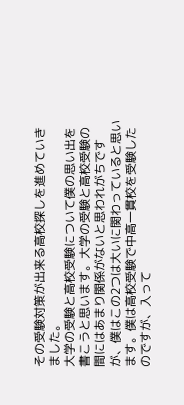その受験対策が出来る高校探しを進めていきました。
大学の受験と高校受験について僕の思い出を書こうと思います。大学の受験と高校受験の間にはあまり関係がないと思われがちですが、僕はこの2つは大いに関わっていると思います。僕は高校受験で中高一貫校を受験したのですが、入って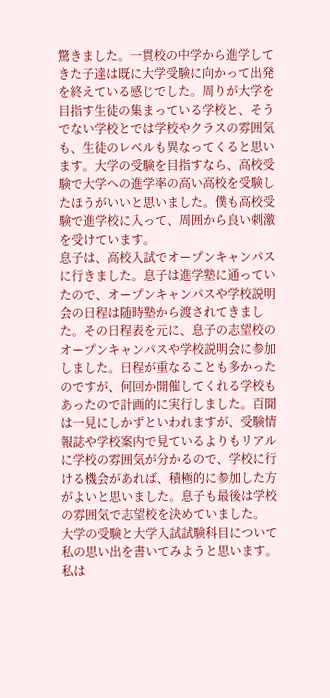驚きました。一貫校の中学から進学してきた子達は既に大学受験に向かって出発を終えている感じでした。周りが大学を目指す生徒の集まっている学校と、そうでない学校とでは学校やクラスの雰囲気も、生徒のレベルも異なってくると思います。大学の受験を目指すなら、高校受験で大学への進学率の高い高校を受験したほうがいいと思いました。僕も高校受験で進学校に入って、周囲から良い刺激を受けています。
息子は、高校入試でオープンキャンパスに行きました。息子は進学塾に通っていたので、オープンキャンパスや学校説明会の日程は随時塾から渡されてきました。その日程表を元に、息子の志望校のオープンキャンパスや学校説明会に参加しました。日程が重なることも多かったのですが、何回か開催してくれる学校もあったので計画的に実行しました。百聞は一見にしかずといわれますが、受験情報誌や学校案内で見ているよりもリアルに学校の雰囲気が分かるので、学校に行ける機会があれば、積極的に参加した方がよいと思いました。息子も最後は学校の雰囲気で志望校を決めていました。
大学の受験と大学入試試験科目について私の思い出を書いてみようと思います。私は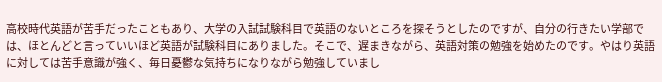高校時代英語が苦手だったこともあり、大学の入試試験科目で英語のないところを探そうとしたのですが、自分の行きたい学部では、ほとんどと言っていいほど英語が試験科目にありました。そこで、遅まきながら、英語対策の勉強を始めたのです。やはり英語に対しては苦手意識が強く、毎日憂鬱な気持ちになりながら勉強していまし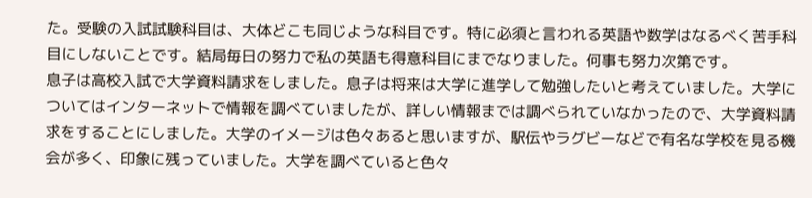た。受験の入試試験科目は、大体どこも同じような科目です。特に必須と言われる英語や数学はなるべく苦手科目にしないことです。結局毎日の努力で私の英語も得意科目にまでなりました。何事も努力次第です。
息子は高校入試で大学資料請求をしました。息子は将来は大学に進学して勉強したいと考えていました。大学についてはインターネットで情報を調べていましたが、詳しい情報までは調べられていなかったので、大学資料請求をすることにしました。大学のイメージは色々あると思いますが、駅伝やラグビーなどで有名な学校を見る機会が多く、印象に残っていました。大学を調べていると色々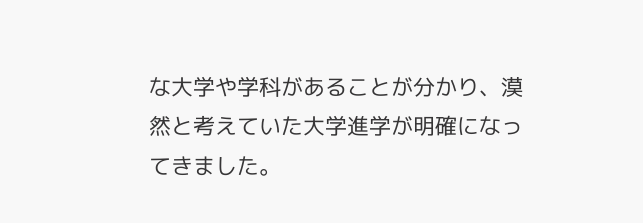な大学や学科があることが分かり、漠然と考えていた大学進学が明確になってきました。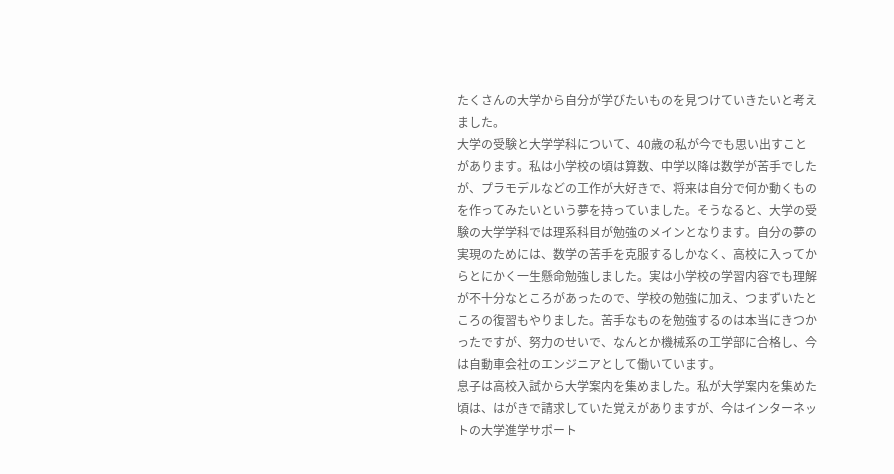たくさんの大学から自分が学びたいものを見つけていきたいと考えました。
大学の受験と大学学科について、40歳の私が今でも思い出すことがあります。私は小学校の頃は算数、中学以降は数学が苦手でしたが、プラモデルなどの工作が大好きで、将来は自分で何か動くものを作ってみたいという夢を持っていました。そうなると、大学の受験の大学学科では理系科目が勉強のメインとなります。自分の夢の実現のためには、数学の苦手を克服するしかなく、高校に入ってからとにかく一生懸命勉強しました。実は小学校の学習内容でも理解が不十分なところがあったので、学校の勉強に加え、つまずいたところの復習もやりました。苦手なものを勉強するのは本当にきつかったですが、努力のせいで、なんとか機械系の工学部に合格し、今は自動車会社のエンジニアとして働いています。
息子は高校入試から大学案内を集めました。私が大学案内を集めた頃は、はがきで請求していた覚えがありますが、今はインターネットの大学進学サポート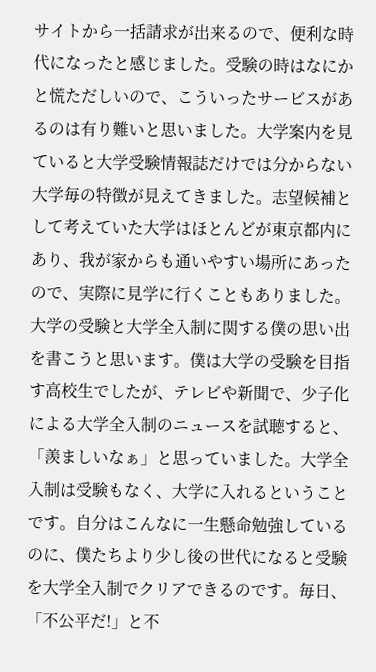サイトから一括請求が出来るので、便利な時代になったと感じました。受験の時はなにかと慌ただしいので、こういったサービスがあるのは有り難いと思いました。大学案内を見ていると大学受験情報誌だけでは分からない大学毎の特徴が見えてきました。志望候補として考えていた大学はほとんどが東京都内にあり、我が家からも通いやすい場所にあったので、実際に見学に行くこともありました。
大学の受験と大学全入制に関する僕の思い出を書こうと思います。僕は大学の受験を目指す高校生でしたが、テレビや新聞で、少子化による大学全入制のニュースを試聴すると、「羨ましいなぁ」と思っていました。大学全入制は受験もなく、大学に入れるということです。自分はこんなに一生懸命勉強しているのに、僕たちより少し後の世代になると受験を大学全入制でクリアできるのです。毎日、「不公平だ!」と不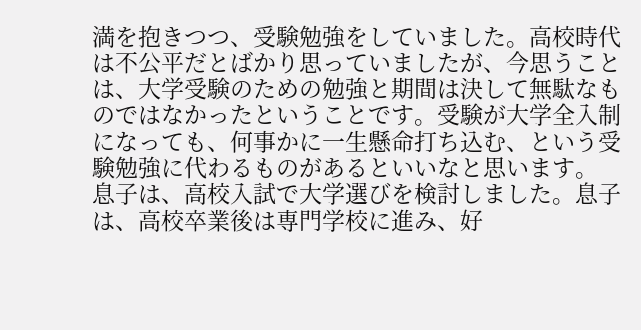満を抱きつつ、受験勉強をしていました。高校時代は不公平だとばかり思っていましたが、今思うことは、大学受験のための勉強と期間は決して無駄なものではなかったということです。受験が大学全入制になっても、何事かに一生懸命打ち込む、という受験勉強に代わるものがあるといいなと思います。
息子は、高校入試で大学選びを検討しました。息子は、高校卒業後は専門学校に進み、好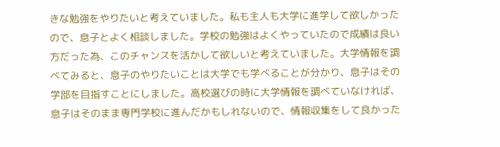きな勉強をやりたいと考えていました。私も主人も大学に進学して欲しかったので、息子とよく相談しました。学校の勉強はよくやっていたので成績は良い方だった為、このチャンスを活かして欲しいと考えていました。大学情報を調べてみると、息子のやりたいことは大学でも学べることが分かり、息子はその学部を目指すことにしました。高校選びの時に大学情報を調べていなければ、息子はそのまま専門学校に進んだかもしれないので、情報収集をして良かった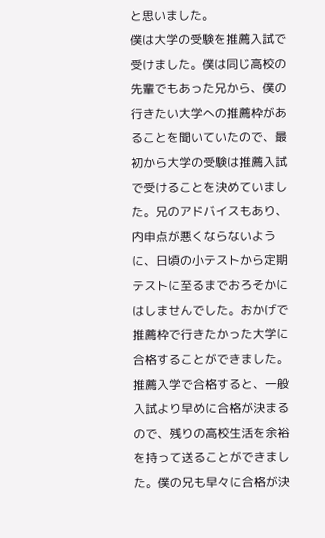と思いました。
僕は大学の受験を推薦入試で受けました。僕は同じ高校の先輩でもあった兄から、僕の行きたい大学への推薦枠があることを聞いていたので、最初から大学の受験は推薦入試で受けることを決めていました。兄のアドバイスもあり、内申点が悪くならないように、日頃の小テストから定期テストに至るまでおろそかにはしませんでした。おかげで推薦枠で行きたかった大学に合格することができました。推薦入学で合格すると、一般入試より早めに合格が決まるので、残りの高校生活を余裕を持って送ることができました。僕の兄も早々に合格が決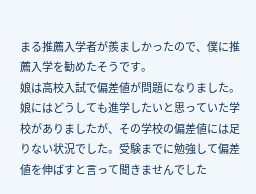まる推薦入学者が羨ましかったので、僕に推薦入学を勧めたそうです。
娘は高校入試で偏差値が問題になりました。娘にはどうしても進学したいと思っていた学校がありましたが、その学校の偏差値には足りない状況でした。受験までに勉強して偏差値を伸ばすと言って聞きませんでした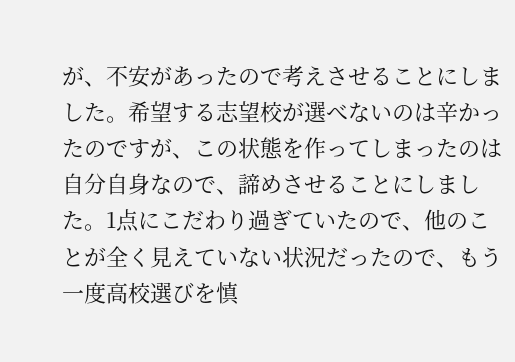が、不安があったので考えさせることにしました。希望する志望校が選べないのは辛かったのですが、この状態を作ってしまったのは自分自身なので、諦めさせることにしました。1点にこだわり過ぎていたので、他のことが全く見えていない状況だったので、もう一度高校選びを慎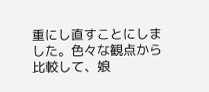重にし直すことにしました。色々な観点から比較して、娘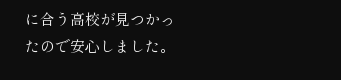に合う高校が見つかったので安心しました。